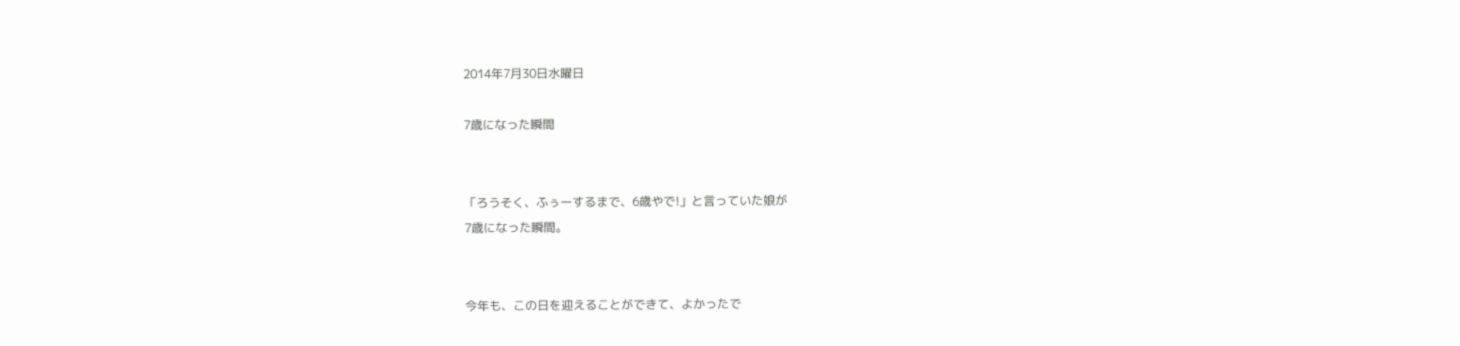2014年7月30日水曜日

7歳になった瞬間


「ろうそく、ふぅーするまで、6歳やで!」と言っていた娘が
7歳になった瞬間。


今年も、この日を迎えることができて、よかったで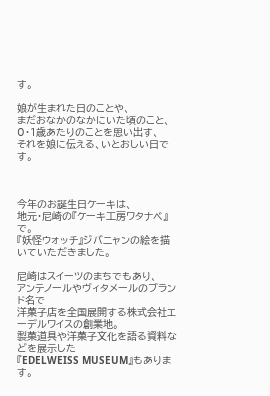す。

娘が生まれた日のことや、
まだおなかのなかにいた頃のこと、
0・1歳あたりのことを思い出す、
それを娘に伝える、いとおしい日です。



今年のお誕生日ケーキは、
地元・尼崎の『ケーキ工房ワタナベ』で。
『妖怪ウォッチ』ジバニャンの絵を描いていただきました。

尼崎はスイーツのまちでもあり、
アンテノールやヴィタメールのブランド名で
洋菓子店を全国展開する株式会社エーデルワイスの創業地。
製菓道具や洋菓子文化を語る資料などを展示した
『EDELWEISS MUSEUM』もあります。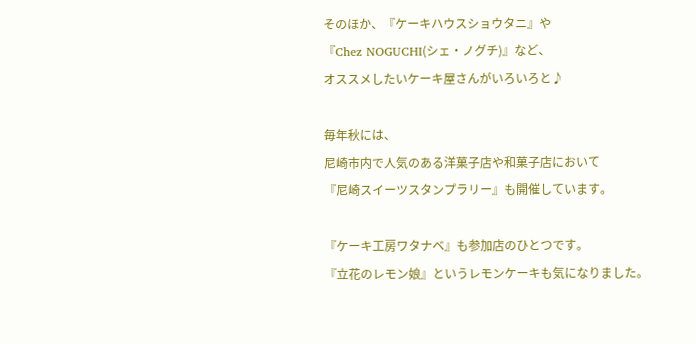そのほか、『ケーキハウスショウタニ』や
『Chez NOGUCHI(シェ・ノグチ)』など、
オススメしたいケーキ屋さんがいろいろと♪

毎年秋には、
尼崎市内で人気のある洋菓子店や和菓子店において
『尼崎スイーツスタンプラリー』も開催しています。

『ケーキ工房ワタナベ』も参加店のひとつです。
『立花のレモン娘』というレモンケーキも気になりました。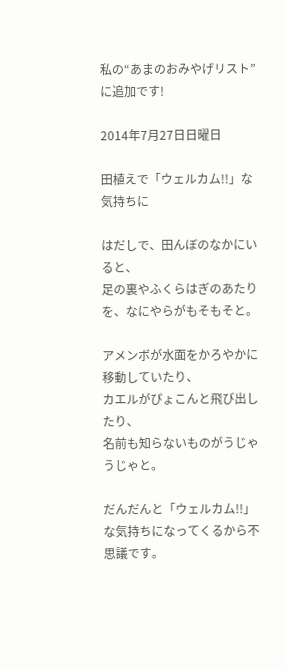私の“あまのおみやげリスト”に追加です!

2014年7月27日日曜日

田植えで「ウェルカム!!」な気持ちに

はだしで、田んぼのなかにいると、
足の裏やふくらはぎのあたりを、なにやらがもそもそと。

アメンボが水面をかろやかに移動していたり、
カエルがぴょこんと飛び出したり、
名前も知らないものがうじゃうじゃと。

だんだんと「ウェルカム!!」な気持ちになってくるから不思議です。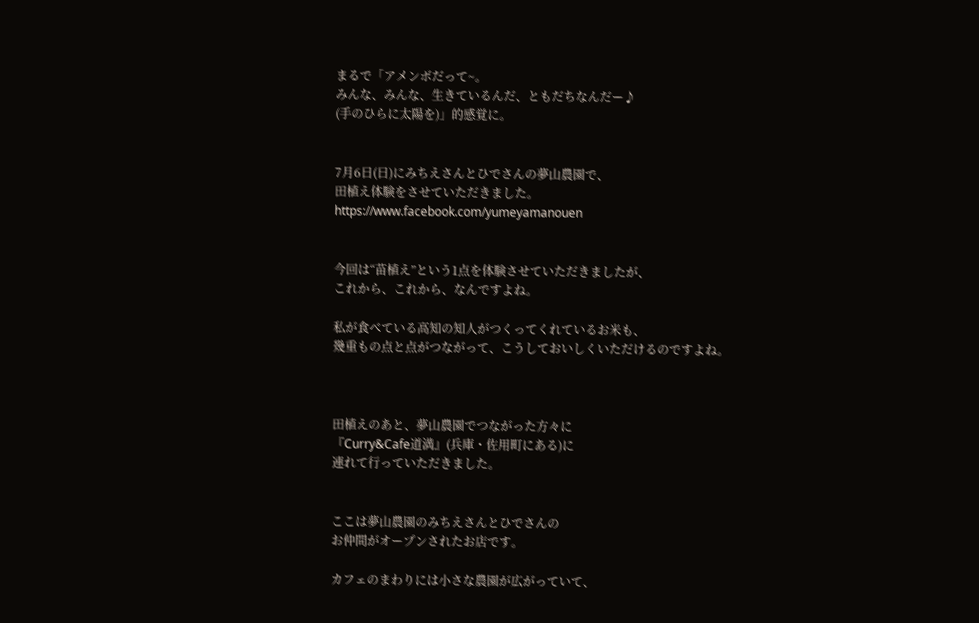まるで「アメンボだって~。
みんな、みんな、生きているんだ、ともだちなんだー♪
(手のひらに太陽を)」的感覚に。


7月6日(日)にみちえさんとひでさんの夢山農園で、
田植え体験をさせていただきました。
https://www.facebook.com/yumeyamanouen


今回は“苗植え”という1点を体験させていただきましたが、
これから、これから、なんですよね。

私が食べている高知の知人がつくってくれているお米も、
幾重もの点と点がつながって、こうしておいしくいただけるのですよね。



田植えのあと、夢山農園でつながった方々に
『Curry&Cafe道満』(兵庫・佐用町にある)に
連れて行っていただきました。


ここは夢山農園のみちえさんとひでさんの
お仲間がオープンされたお店です。

カフェのまわりには小さな農園が広がっていて、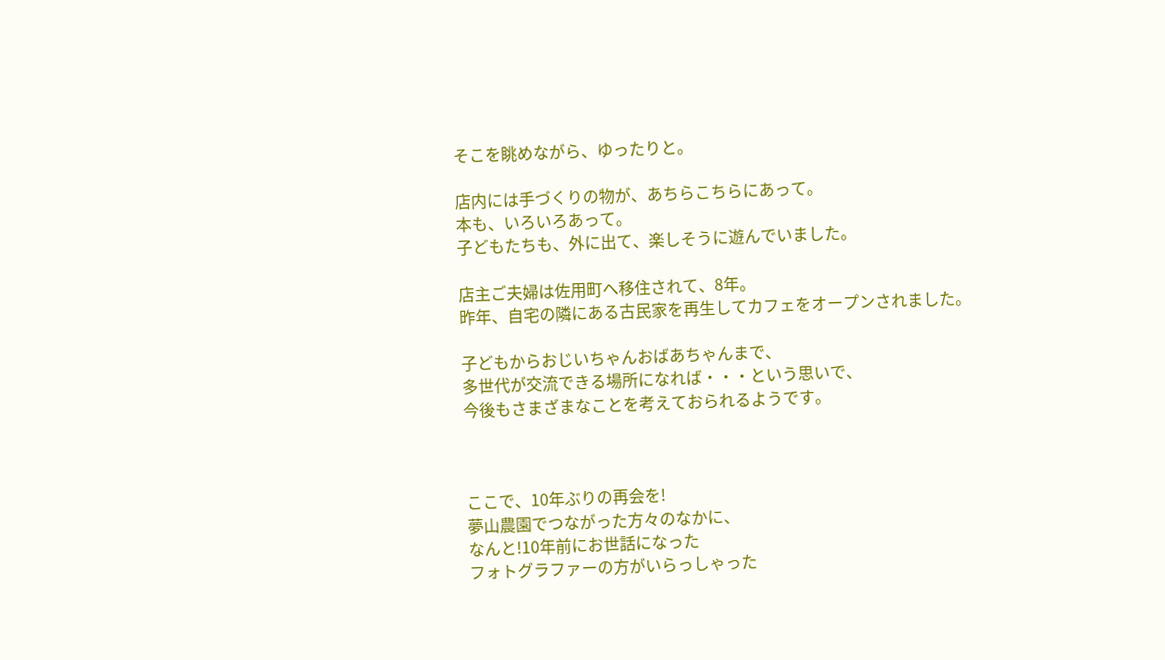そこを眺めながら、ゆったりと。

店内には手づくりの物が、あちらこちらにあって。
本も、いろいろあって。
子どもたちも、外に出て、楽しそうに遊んでいました。

店主ご夫婦は佐用町へ移住されて、8年。
昨年、自宅の隣にある古民家を再生してカフェをオープンされました。

子どもからおじいちゃんおばあちゃんまで、
多世代が交流できる場所になれば・・・という思いで、
今後もさまざまなことを考えておられるようです。



ここで、10年ぶりの再会を!
夢山農園でつながった方々のなかに、
なんと!10年前にお世話になった
フォトグラファーの方がいらっしゃった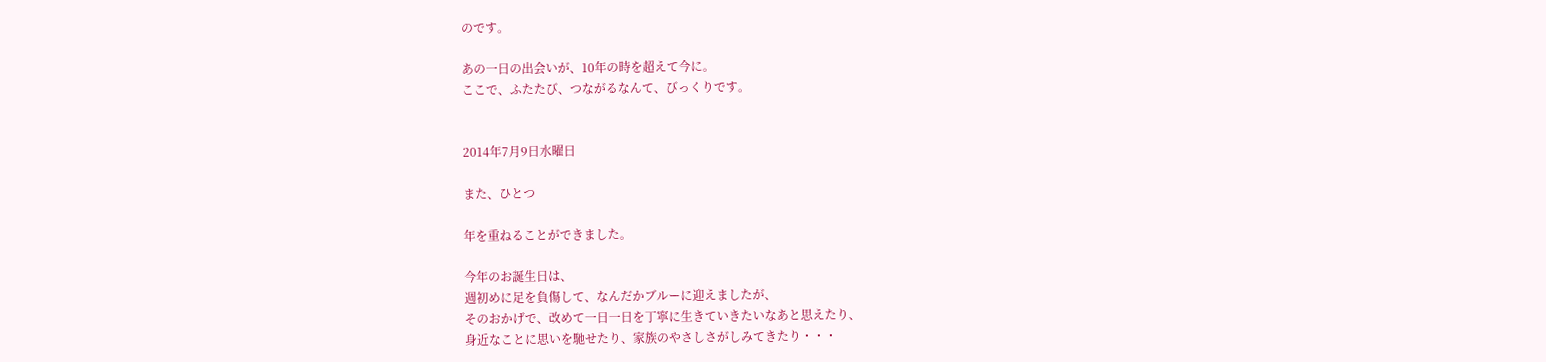のです。

あの一日の出会いが、10年の時を超えて今に。
ここで、ふたたび、つながるなんて、びっくりです。


2014年7月9日水曜日

また、ひとつ

年を重ねることができました。

今年のお誕生日は、
週初めに足を負傷して、なんだかブルーに迎えましたが、
そのおかげで、改めて一日一日を丁寧に生きていきたいなあと思えたり、
身近なことに思いを馳せたり、家族のやさしさがしみてきたり・・・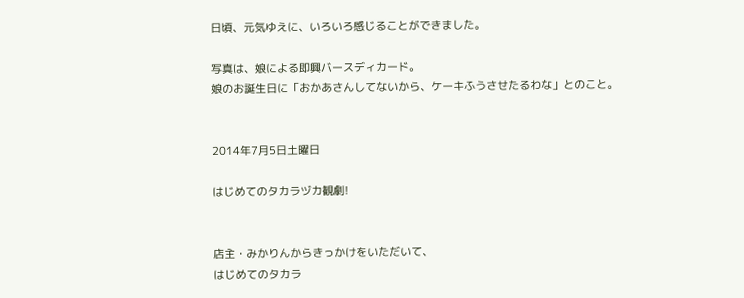日頃、元気ゆえに、いろいろ感じることができました。

写真は、娘による即興バースディカード。
娘のお誕生日に「おかあさんしてないから、ケーキふうさせたるわな」とのこと。


2014年7月5日土曜日

はじめてのタカラヅカ観劇!


店主・みかりんからきっかけをいただいて、
はじめてのタカラ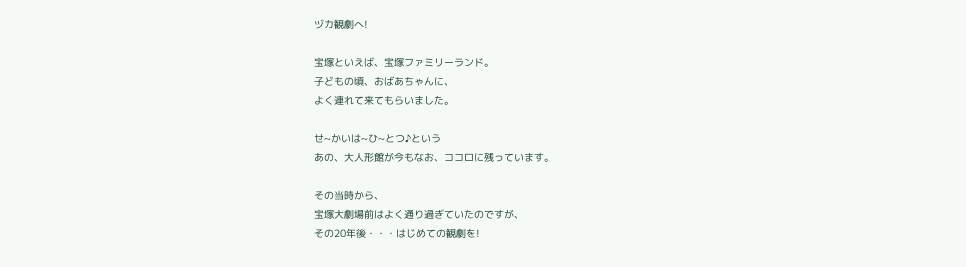ヅカ観劇へ!

宝塚といえば、宝塚ファミリーランド。
子どもの頃、おばあちゃんに、
よく連れて来てもらいました。

せ~かいは~ひ~とつ♪という
あの、大人形館が今もなお、ココロに残っています。

その当時から、
宝塚大劇場前はよく通り過ぎていたのですが、
その20年後・・・はじめての観劇を!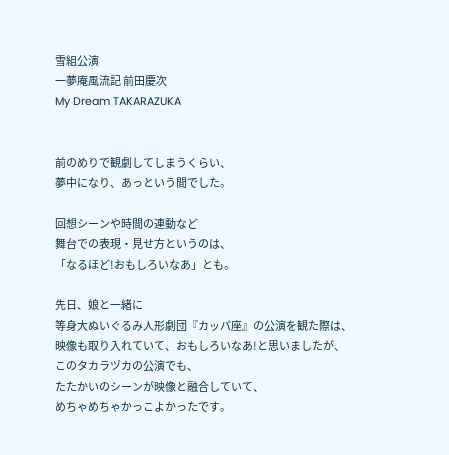雪組公演
一夢庵風流記 前田慶次
My Dream TAKARAZUKA


前のめりで観劇してしまうくらい、
夢中になり、あっという間でした。

回想シーンや時間の連動など
舞台での表現・見せ方というのは、
「なるほど!おもしろいなあ」とも。

先日、娘と一緒に
等身大ぬいぐるみ人形劇団『カッパ座』の公演を観た際は、
映像も取り入れていて、おもしろいなあ!と思いましたが、
このタカラヅカの公演でも、
たたかいのシーンが映像と融合していて、
めちゃめちゃかっこよかったです。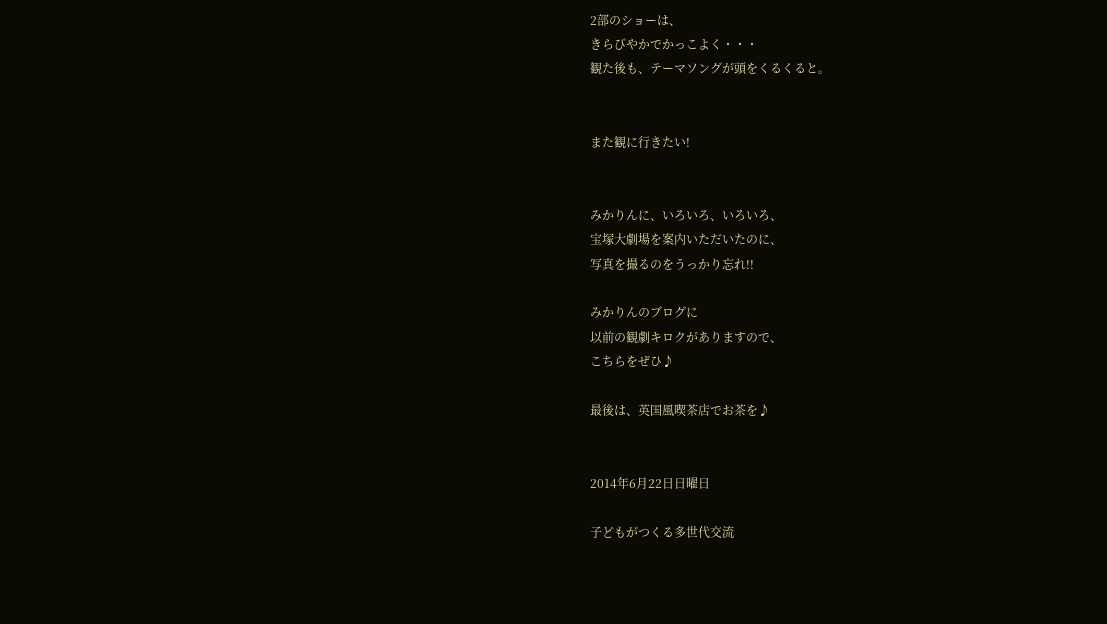2部のショーは、
きらびやかでかっこよく・・・
観た後も、テーマソングが頭をくるくると。


また観に行きたい!


みかりんに、いろいろ、いろいろ、
宝塚大劇場を案内いただいたのに、
写真を撮るのをうっかり忘れ!!

みかりんのブログに
以前の観劇キロクがありますので、
こちらをぜひ♪

最後は、英国風喫茶店でお茶を♪


2014年6月22日日曜日

子どもがつくる多世代交流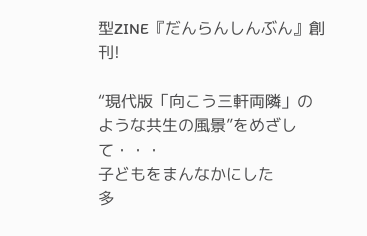型ZINE『だんらんしんぶん』創刊!

“現代版「向こう三軒両隣」のような共生の風景”をめざして・・・
子どもをまんなかにした
多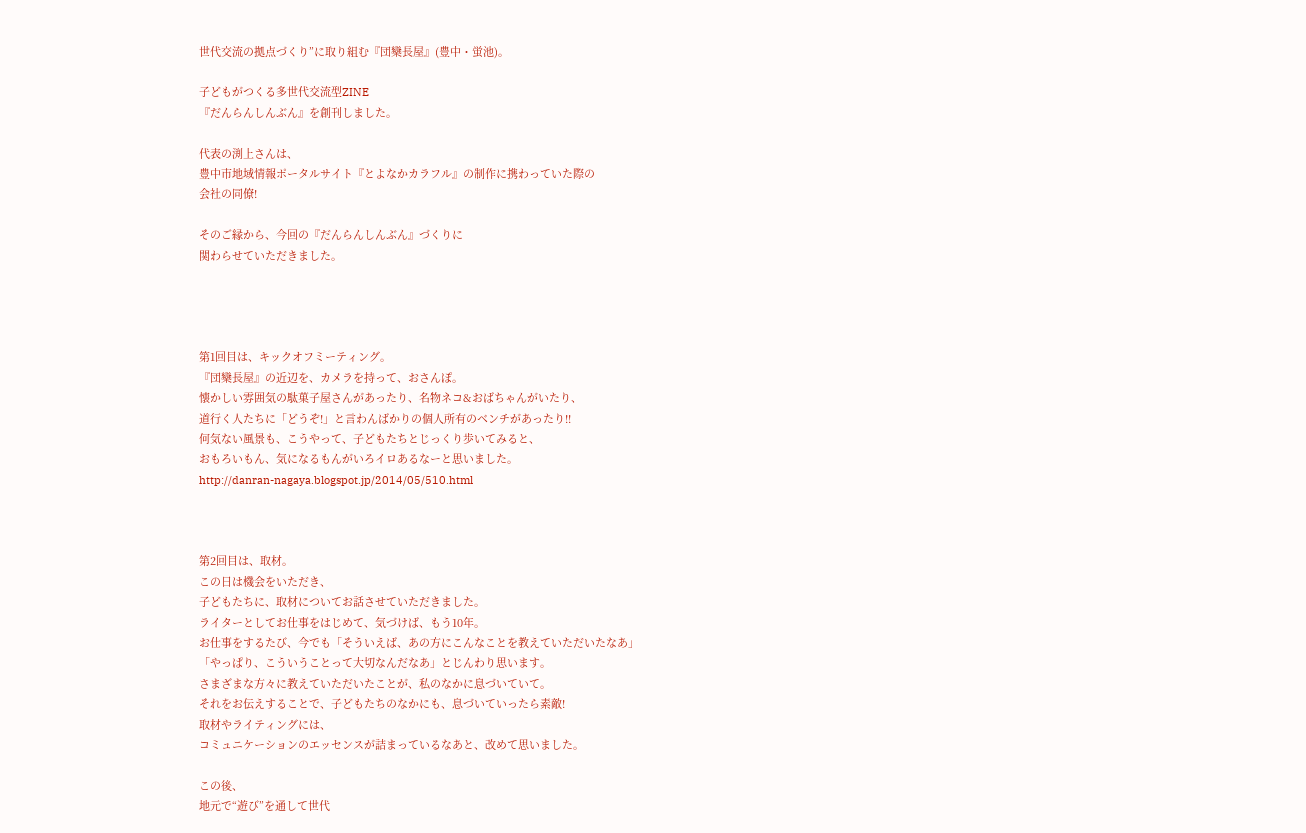世代交流の拠点づくり”に取り組む『団欒長屋』(豊中・蛍池)。

子どもがつくる多世代交流型ZINE
『だんらんしんぶん』を創刊しました。

代表の渕上さんは、
豊中市地域情報ポータルサイト『とよなかカラフル』の制作に携わっていた際の
会社の同僚!

そのご縁から、今回の『だんらんしんぶん』づくりに
関わらせていただきました。




第1回目は、キックオフミーティング。
『団欒長屋』の近辺を、カメラを持って、おさんぽ。
懐かしい雰囲気の駄菓子屋さんがあったり、名物ネコ&おばちゃんがいたり、
道行く人たちに「どうぞ!」と言わんばかりの個人所有のベンチがあったり!!
何気ない風景も、こうやって、子どもたちとじっくり歩いてみると、
おもろいもん、気になるもんがいろイロあるなーと思いました。
http://danran-nagaya.blogspot.jp/2014/05/510.html



第2回目は、取材。
この日は機会をいただき、
子どもたちに、取材についてお話させていただきました。
ライターとしてお仕事をはじめて、気づけば、もう10年。
お仕事をするたび、今でも「そういえば、あの方にこんなことを教えていただいたなあ」
「やっぱり、こういうことって大切なんだなあ」とじんわり思います。
さまざまな方々に教えていただいたことが、私のなかに息づいていて。
それをお伝えすることで、子どもたちのなかにも、息づいていったら素敵!
取材やライティングには、
コミュニケーションのエッセンスが詰まっているなあと、改めて思いました。

この後、
地元で“遊び”を通して世代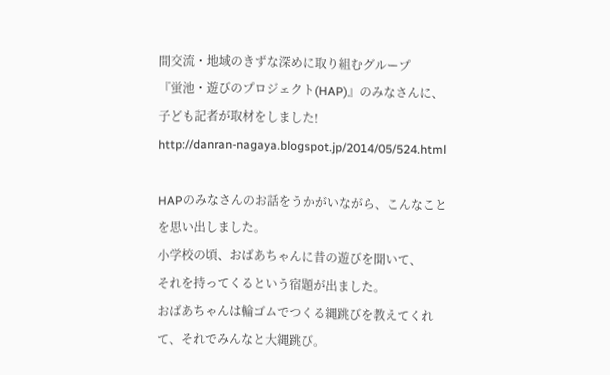間交流・地域のきずな深めに取り組むグループ
『蛍池・遊びのプロジェクト(HAP)』のみなさんに、子ども記者が取材をしました!
http://danran-nagaya.blogspot.jp/2014/05/524.html

HAPのみなさんのお話をうかがいながら、こんなことを思い出しました。
小学校の頃、おばあちゃんに昔の遊びを聞いて、
それを持ってくるという宿題が出ました。
おばあちゃんは輪ゴムでつくる縄跳びを教えてくれて、それでみんなと大縄跳び。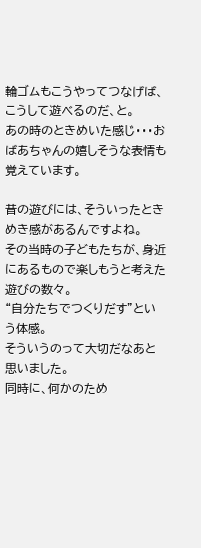輪ゴムもこうやってつなげば、こうして遊べるのだ、と。
あの時のときめいた感じ・・・おばあちゃんの嬉しそうな表情も覚えています。

昔の遊びには、そういったときめき感があるんですよね。
その当時の子どもたちが、身近にあるもので楽しもうと考えた遊びの数々。
“自分たちでつくりだす”という体感。
そういうのって大切だなあと思いました。
同時に、何かのため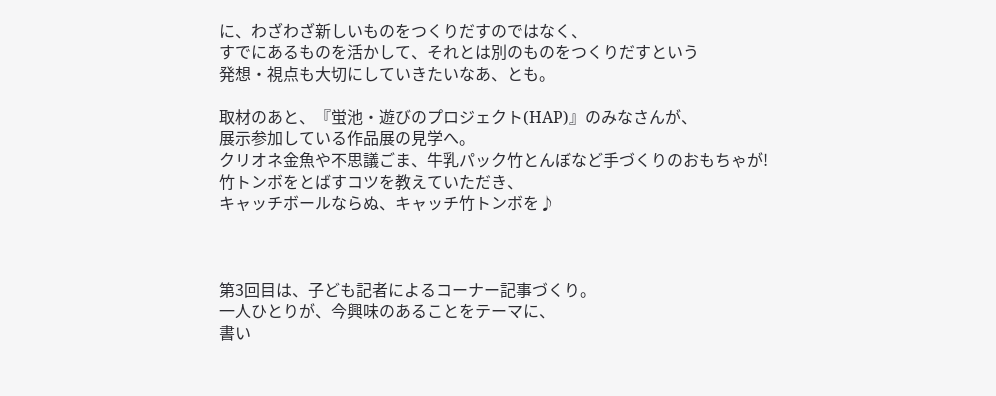に、わざわざ新しいものをつくりだすのではなく、
すでにあるものを活かして、それとは別のものをつくりだすという
発想・視点も大切にしていきたいなあ、とも。

取材のあと、『蛍池・遊びのプロジェクト(HAP)』のみなさんが、
展示参加している作品展の見学へ。
クリオネ金魚や不思議ごま、牛乳パック竹とんぼなど手づくりのおもちゃが!
竹トンボをとばすコツを教えていただき、
キャッチボールならぬ、キャッチ竹トンボを♪



第3回目は、子ども記者によるコーナー記事づくり。
一人ひとりが、今興味のあることをテーマに、
書い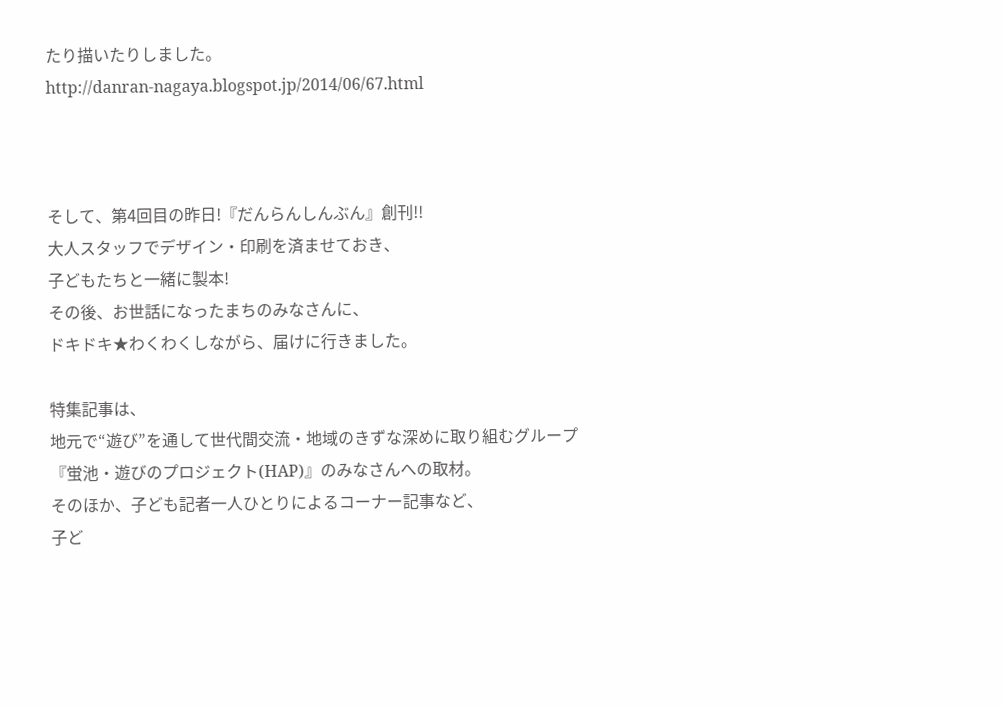たり描いたりしました。
http://danran-nagaya.blogspot.jp/2014/06/67.html



そして、第4回目の昨日!『だんらんしんぶん』創刊!!
大人スタッフでデザイン・印刷を済ませておき、
子どもたちと一緒に製本!
その後、お世話になったまちのみなさんに、
ドキドキ★わくわくしながら、届けに行きました。

特集記事は、
地元で“遊び”を通して世代間交流・地域のきずな深めに取り組むグループ
『蛍池・遊びのプロジェクト(HAP)』のみなさんへの取材。
そのほか、子ども記者一人ひとりによるコーナー記事など、
子ど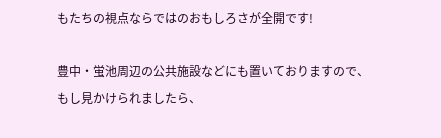もたちの視点ならではのおもしろさが全開です!

豊中・蛍池周辺の公共施設などにも置いておりますので、
もし見かけられましたら、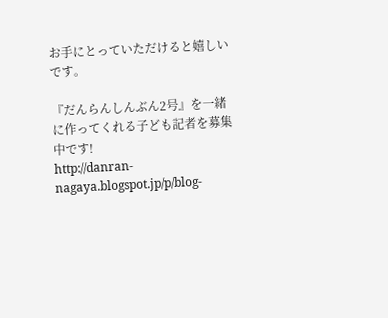お手にとっていただけると嬉しいです。

『だんらんしんぶん2号』を一緒に作ってくれる子ども記者を募集中です!
http://danran-nagaya.blogspot.jp/p/blog-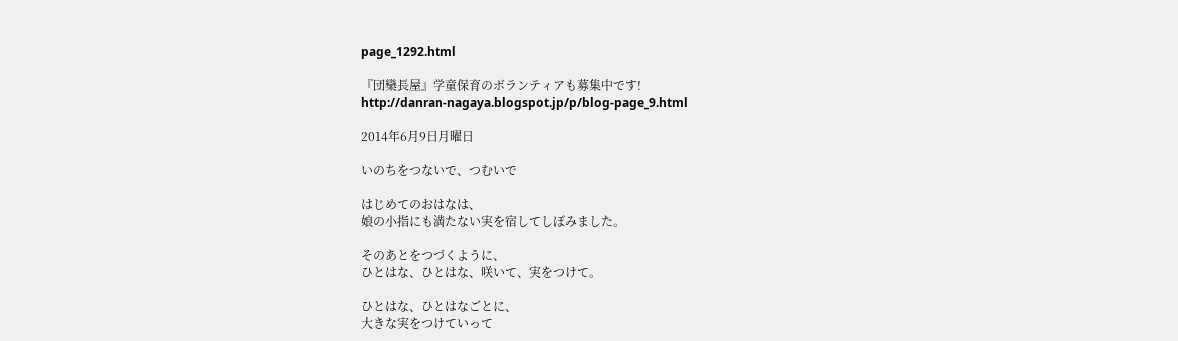page_1292.html

『団欒長屋』学童保育のボランティアも募集中です!
http://danran-nagaya.blogspot.jp/p/blog-page_9.html

2014年6月9日月曜日

いのちをつないで、つむいで

はじめてのおはなは、
娘の小指にも満たない実を宿してしぼみました。

そのあとをつづくように、
ひとはな、ひとはな、咲いて、実をつけて。

ひとはな、ひとはなごとに、
大きな実をつけていって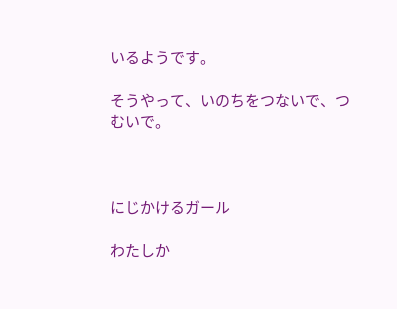いるようです。

そうやって、いのちをつないで、つむいで。



にじかけるガール

わたしか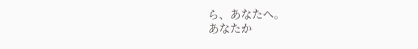ら、あなたへ。
あなたか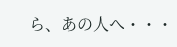ら、あの人へ・・・